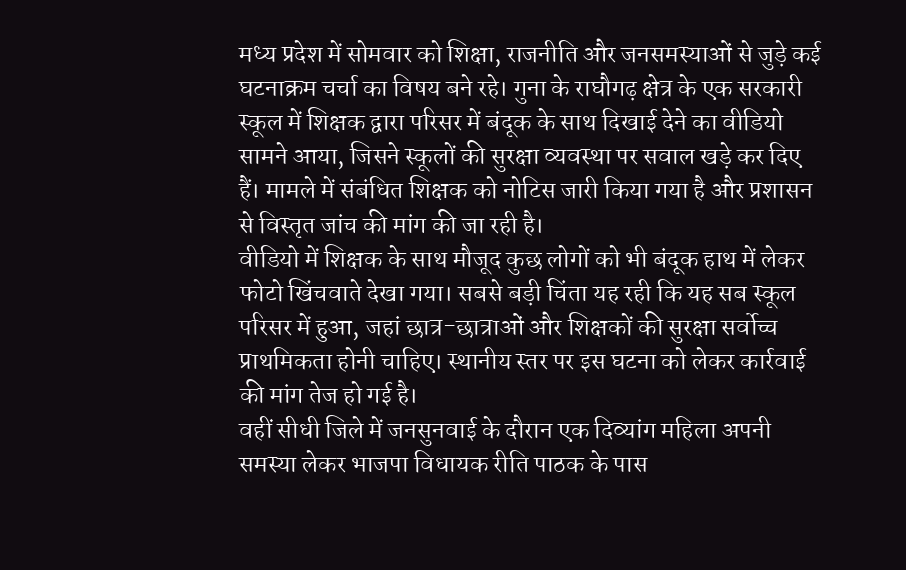मध्य प्रदेश में सोमवार को शिक्षा, राजनीति और जनसमस्याओं से जुड़े कई घटनाक्रम चर्चा का विषय बने रहे। गुना के राघौगढ़ क्षेत्र के एक सरकारी स्कूल में शिक्षक द्वारा परिसर में बंदूक के साथ दिखाई देने का वीडियो सामने आया, जिसने स्कूलों की सुरक्षा व्यवस्था पर सवाल खड़े कर दिए हैं। मामले में संबंधित शिक्षक को नोटिस जारी किया गया है और प्रशासन से विस्तृत जांच की मांग की जा रही है।
वीडियो में शिक्षक के साथ मौजूद कुछ लोगों को भी बंदूक हाथ में लेकर फोटो खिंचवाते देखा गया। सबसे बड़ी चिंता यह रही कि यह सब स्कूल परिसर में हुआ, जहां छात्र-छात्राओं और शिक्षकों की सुरक्षा सर्वोच्च प्राथमिकता होनी चाहिए। स्थानीय स्तर पर इस घटना को लेकर कार्रवाई की मांग तेज हो गई है।
वहीं सीधी जिले में जनसुनवाई के दौरान एक दिव्यांग महिला अपनी समस्या लेकर भाजपा विधायक रीति पाठक के पास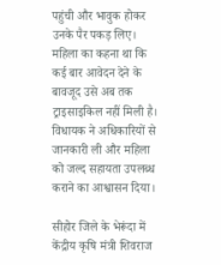पहुंची और भावुक होकर उनके पैर पकड़ लिए। महिला का कहना था कि कई बार आवेदन देने के बावजूद उसे अब तक ट्राइसाइकिल नहीं मिली है। विधायक ने अधिकारियों से जानकारी ली और महिला को जल्द सहायता उपलब्ध कराने का आश्वासन दिया।

सीहोर जिले के भेरूंदा में केंद्रीय कृषि मंत्री शिवराज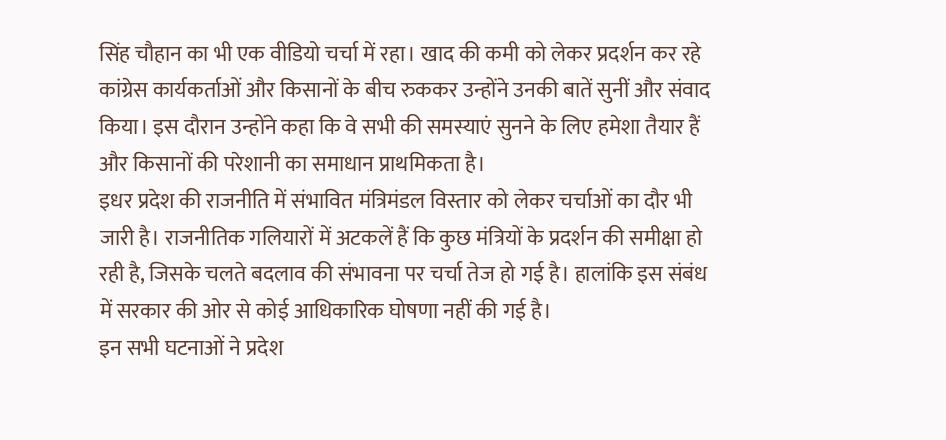सिंह चौहान का भी एक वीडियो चर्चा में रहा। खाद की कमी को लेकर प्रदर्शन कर रहे कांग्रेस कार्यकर्ताओं और किसानों के बीच रुककर उन्होंने उनकी बातें सुनीं और संवाद किया। इस दौरान उन्होंने कहा कि वे सभी की समस्याएं सुनने के लिए हमेशा तैयार हैं और किसानों की परेशानी का समाधान प्राथमिकता है।
इधर प्रदेश की राजनीति में संभावित मंत्रिमंडल विस्तार को लेकर चर्चाओं का दौर भी जारी है। राजनीतिक गलियारों में अटकलें हैं कि कुछ मंत्रियों के प्रदर्शन की समीक्षा हो रही है, जिसके चलते बदलाव की संभावना पर चर्चा तेज हो गई है। हालांकि इस संबंध में सरकार की ओर से कोई आधिकारिक घोषणा नहीं की गई है।
इन सभी घटनाओं ने प्रदेश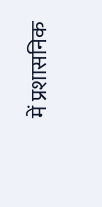में प्रशासनिक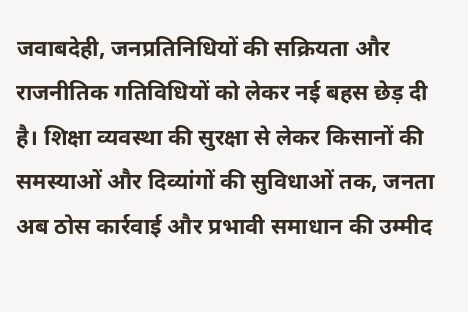जवाबदेही, जनप्रतिनिधियों की सक्रियता और राजनीतिक गतिविधियों को लेकर नई बहस छेड़ दी है। शिक्षा व्यवस्था की सुरक्षा से लेकर किसानों की समस्याओं और दिव्यांगों की सुविधाओं तक, जनता अब ठोस कार्रवाई और प्रभावी समाधान की उम्मीद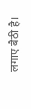लगाए बैठी है।